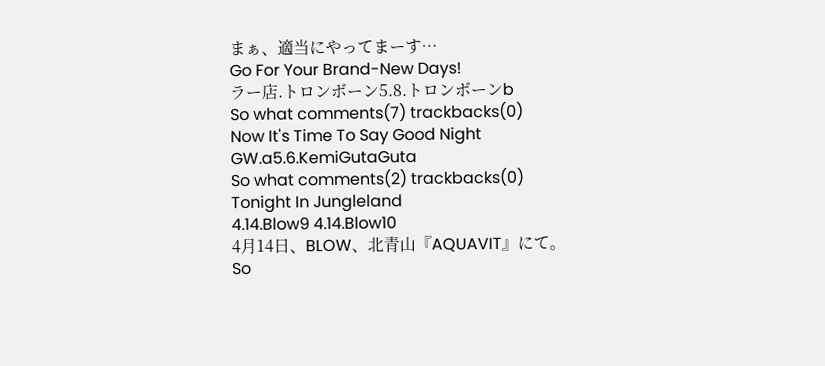まぁ、適当にやってまーす…
Go For Your Brand-New Days!
ラー店.トロンボーン5.8.トロンボーンb
So what comments(7) trackbacks(0)
Now It's Time To Say Good Night
GW.a5.6.KemiGutaGuta
So what comments(2) trackbacks(0)
Tonight In Jungleland
4.14.Blow9 4.14.Blow10
4月14日、BLOW、北青山『AQUAVIT』にて。
So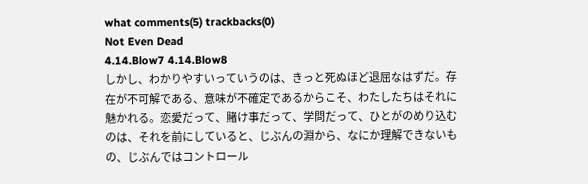what comments(5) trackbacks(0)
Not Even Dead
4.14.Blow7 4.14.Blow8
しかし、わかりやすいっていうのは、きっと死ぬほど退屈なはずだ。存在が不可解である、意味が不確定であるからこそ、わたしたちはそれに魅かれる。恋愛だって、賭け事だって、学問だって、ひとがのめり込むのは、それを前にしていると、じぶんの淵から、なにか理解できないもの、じぶんではコントロール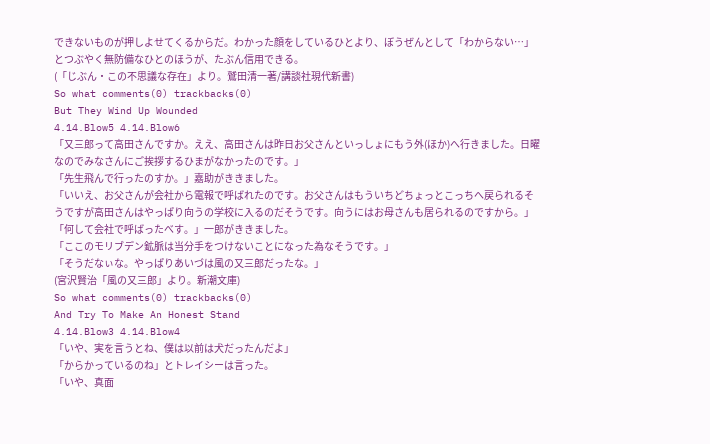できないものが押しよせてくるからだ。わかった顔をしているひとより、ぼうぜんとして「わからない…」とつぶやく無防備なひとのほうが、たぶん信用できる。
(「じぶん・この不思議な存在」より。鷲田清一著/講談社現代新書)
So what comments(0) trackbacks(0)
But They Wind Up Wounded
4.14.Blow5 4.14.Blow6
「又三郎って高田さんですか。ええ、高田さんは昨日お父さんといっしょにもう外(ほか)へ行きました。日曜なのでみなさんにご挨拶するひまがなかったのです。」
「先生飛んで行ったのすか。」嘉助がききました。
「いいえ、お父さんが会社から電報で呼ばれたのです。お父さんはもういちどちょっとこっちへ戻られるそうですが高田さんはやっぱり向うの学校に入るのだそうです。向うにはお母さんも居られるのですから。」
「何して会社で呼ばったべす。」一郎がききました。
「ここのモリブデン鉱脈は当分手をつけないことになった為なそうです。」
「そうだなぃな。やっぱりあいづは風の又三郎だったな。」
(宮沢賢治「風の又三郎」より。新潮文庫)
So what comments(0) trackbacks(0)
And Try To Make An Honest Stand
4.14.Blow3 4.14.Blow4
「いや、実を言うとね、僕は以前は犬だったんだよ」
「からかっているのね」とトレイシーは言った。
「いや、真面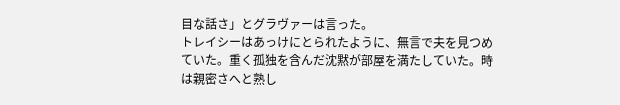目な話さ」とグラヴァーは言った。
トレイシーはあっけにとられたように、無言で夫を見つめていた。重く孤独を含んだ沈黙が部屋を満たしていた。時は親密さへと熟し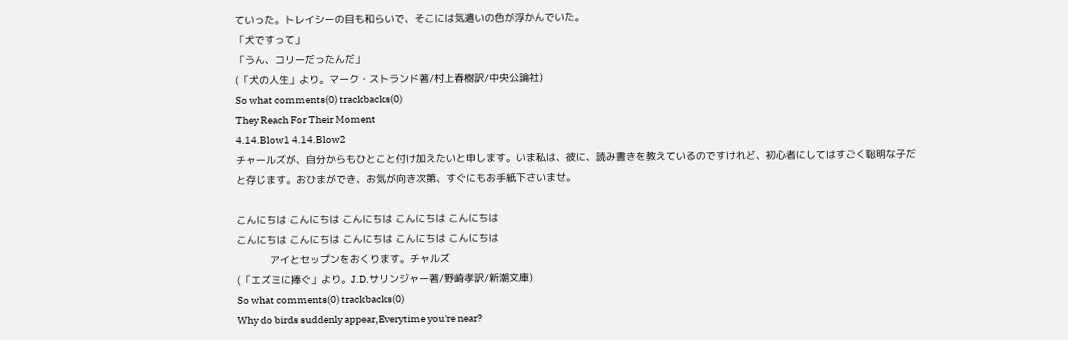ていった。トレイシーの目も和らいで、そこには気遣いの色が浮かんでいた。
「犬ですって」
「うん、コリーだったんだ」
(「犬の人生」より。マーク・ストランド著/村上春樹訳/中央公論社)
So what comments(0) trackbacks(0)
They Reach For Their Moment
4.14.Blow1 4.14.Blow2
チャールズが、自分からもひとこと付け加えたいと申します。いま私は、彼に、読み書きを教えているのですけれど、初心者にしてはすごく聡明な子だと存じます。おひまができ、お気が向き次第、すぐにもお手紙下さいませ。

こんにちは こんにちは こんにちは こんにちは こんにちは
こんにちは こんにちは こんにちは こんにちは こんにちは
           アイとセップンをおくります。チャルズ
(「エズミに捧ぐ」より。J.D.サリンジャー著/野崎孝訳/新潮文庫)
So what comments(0) trackbacks(0)
Why do birds suddenly appear,Everytime you're near?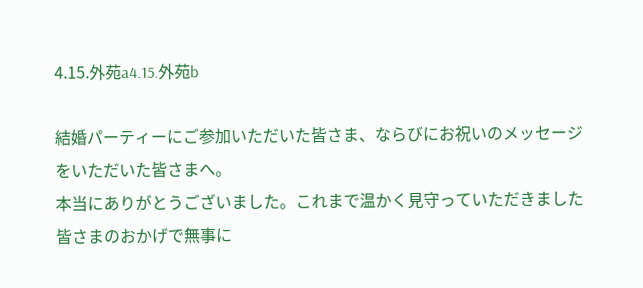4.15.外苑a4.15.外苑b

結婚パーティーにご参加いただいた皆さま、ならびにお祝いのメッセージをいただいた皆さまへ。
本当にありがとうございました。これまで温かく見守っていただきました皆さまのおかげで無事に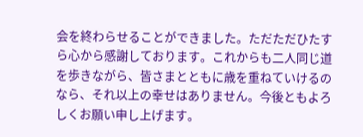会を終わらせることができました。ただただひたすら心から感謝しております。これからも二人同じ道を歩きながら、皆さまとともに歳を重ねていけるのなら、それ以上の幸せはありません。今後ともよろしくお願い申し上げます。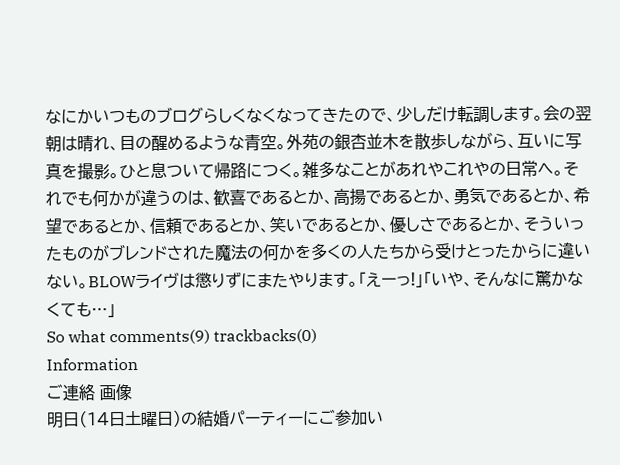なにかいつものブログらしくなくなってきたので、少しだけ転調します。会の翌朝は晴れ、目の醒めるような青空。外苑の銀杏並木を散歩しながら、互いに写真を撮影。ひと息ついて帰路につく。雑多なことがあれやこれやの日常へ。それでも何かが違うのは、歓喜であるとか、高揚であるとか、勇気であるとか、希望であるとか、信頼であるとか、笑いであるとか、優しさであるとか、そういったものがブレンドされた魔法の何かを多くの人たちから受けとったからに違いない。BLOWライヴは懲りずにまたやります。「えーっ!」「いや、そんなに驚かなくても…」
So what comments(9) trackbacks(0)
Information
ご連絡 画像
明日(14日土曜日)の結婚パーティーにご参加い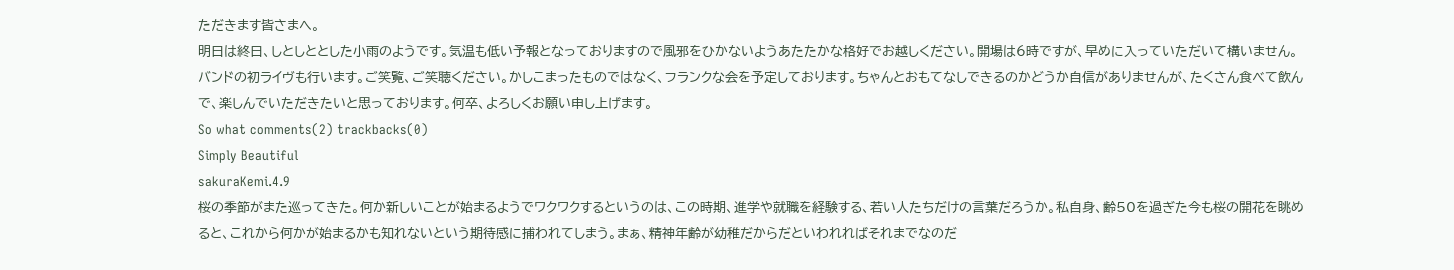ただきます皆さまへ。
明日は終日、しとしととした小雨のようです。気温も低い予報となっておりますので風邪をひかないようあたたかな格好でお越しください。開場は6時ですが、早めに入っていただいて構いません。バンドの初ライヴも行います。ご笑覧、ご笑聴ください。かしこまったものではなく、フランクな会を予定しております。ちゃんとおもてなしできるのかどうか自信がありませんが、たくさん食べて飲んで、楽しんでいただきたいと思っております。何卒、よろしくお願い申し上げます。
So what comments(2) trackbacks(0)
Simply Beautiful
sakuraKemi.4.9
桜の季節がまた巡ってきた。何か新しいことが始まるようでワクワクするというのは、この時期、進学や就職を経験する、若い人たちだけの言葉だろうか。私自身、齢50を過ぎた今も桜の開花を眺めると、これから何かが始まるかも知れないという期待感に捕われてしまう。まぁ、精神年齢が幼稚だからだといわれればそれまでなのだ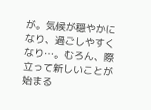が。気候が穏やかになり、過ごしやすくなり…。むろん、際立って新しいことが始まる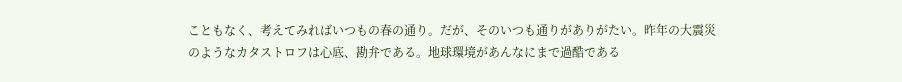こともなく、考えてみればいつもの春の通り。だが、そのいつも通りがありがたい。昨年の大震災のようなカタストロフは心底、勘弁である。地球環境があんなにまで過酷である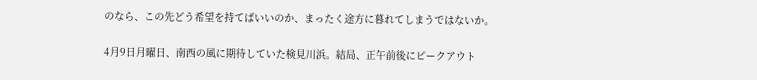のなら、この先どう希望を持てばいいのか、まったく途方に暮れてしまうではないか。

4月9日月曜日、南西の風に期待していた検見川浜。結局、正午前後にピークアウト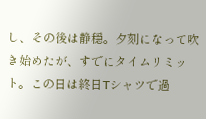し、その後は静穏。夕刻になって吹き始めたが、すでにタイムリミット。この日は終日Tシャツで過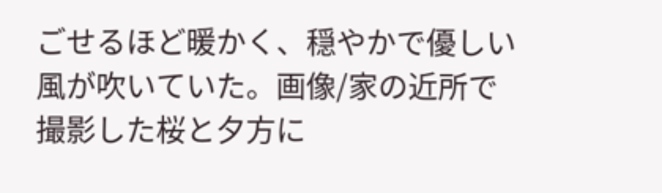ごせるほど暖かく、穏やかで優しい風が吹いていた。画像/家の近所で撮影した桜と夕方に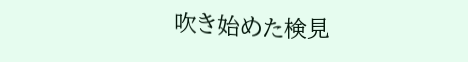吹き始めた検見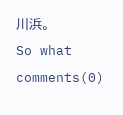川浜。
So what comments(0)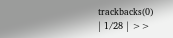trackbacks(0)
| 1/28 | >>